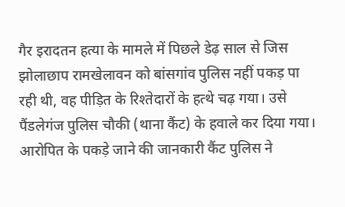गैर इरादतन हत्या के मामले में पिछले डेढ़ साल से जिस झोलाछाप रामखेलावन को बांसगांव पुलिस नहीं पकड़ पा रही थी, वह पीड़ित के रिश्तेदारों के हत्थे चढ़ गया। उसे पैंडलेगंज पुलिस चौकी (थाना कैंट) के हवाले कर दिया गया। आरोपित के पकड़े जाने की जानकारी कैंट पुलिस ने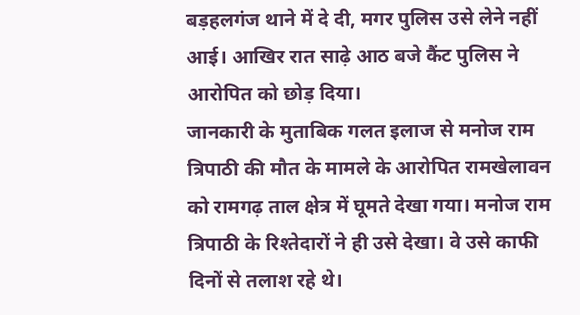बड़हलगंज थाने में दे दी, मगर पुलिस उसे लेने नहीं आई। आखिर रात साढ़े आठ बजे कैंट पुलिस ने आरोपित को छोड़ दिया।
जानकारी के मुताबिक गलत इलाज से मनोज राम त्रिपाठी की मौत के मामले के आरोपित रामखेलावन को रामगढ़ ताल क्षेत्र में घूमते देखा गया। मनोज राम त्रिपाठी के रिश्तेदारों ने ही उसे देखा। वे उसे काफी दिनों से तलाश रहे थे।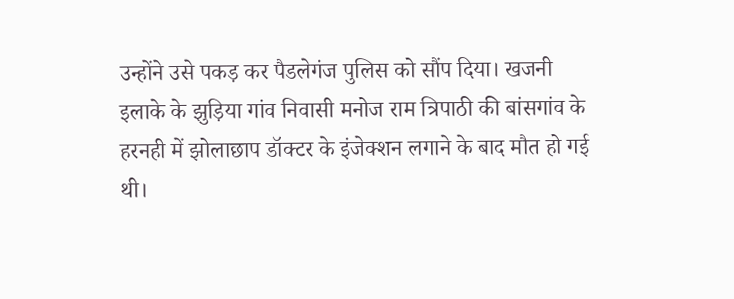उन्होंने उसे पकड़ कर पैडलेगंज पुलिस को सौंप दिया। खजनी इलाके के झुड़िया गांव निवासी मनोज राम त्रिपाठी की बांसगांव के हरनही में झोलाछाप डॉक्टर के इंजेक्शन लगाने के बाद मौत हो गई थी।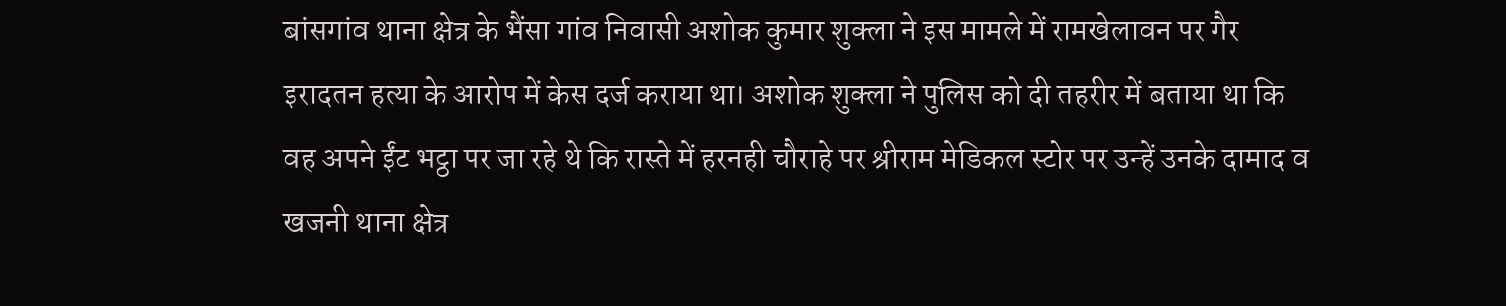बांसगांव थाना क्षेत्र के भैंसा गांव निवासी अशोक कुमार शुक्ला ने इस मामले में रामखेलावन पर गैर इरादतन हत्या के आरोप में केस दर्ज कराया था। अशोक शुक्ला ने पुलिस को दी तहरीर में बताया था कि वह अपने ईंट भट्ठा पर जा रहे थे कि रास्ते में हरनही चौराहे पर श्रीराम मेडिकल स्टोर पर उन्हें उनके दामाद व खजनी थाना क्षेत्र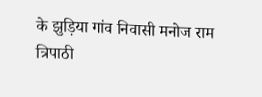के झुड़िया गांव निवासी मनोज राम त्रिपाठी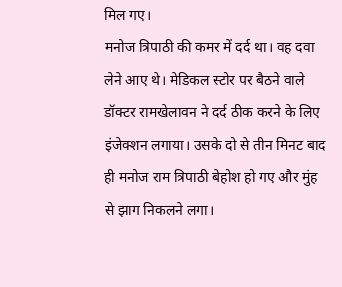मिल गए।
मनोज त्रिपाठी की कमर में दर्द था। वह दवा लेने आए थे। मेडिकल स्टोर पर बैठने वाले डॉक्टर रामखेलावन ने दर्द ठीक करने के लिए इंजेक्शन लगाया। उसके दो से तीन मिनट बाद ही मनोज राम त्रिपाठी बेहोश हो गए और मुंह से झाग निकलने लगा।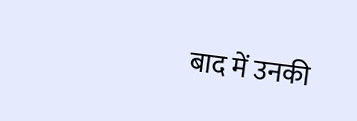बाद में उनकी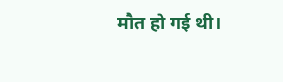मौत हो गई थी।